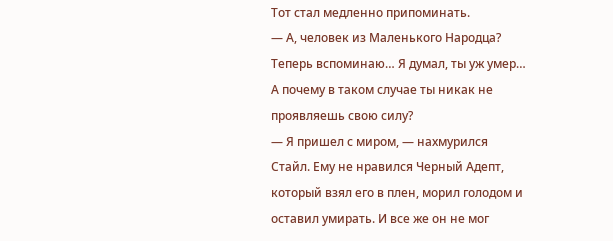Тот стал медленно припоминать.
— А, человек из Маленького Народца? Теперь вспоминаю… Я думал, ты уж умер… А почему в таком случае ты никак не проявляешь свою силу?
— Я пришел с миром, — нахмурился Стайл. Ему не нравился Черный Адепт, который взял его в плен, морил голодом и оставил умирать. И все же он не мог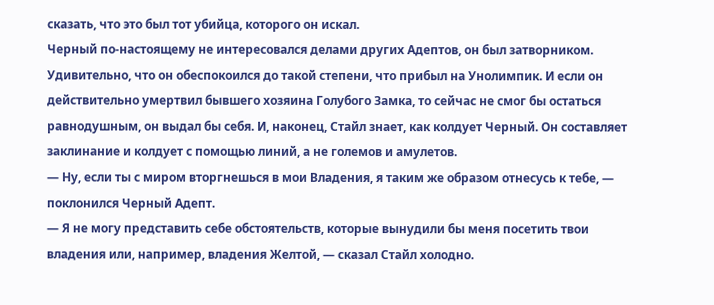сказать, что это был тот убийца, которого он искал.
Черный по-настоящему не интересовался делами других Адептов, он был затворником. Удивительно, что он обеспокоился до такой степени, что прибыл на Унолимпик. И если он действительно умертвил бывшего хозяина Голубого Замка, то сейчас не смог бы остаться равнодушным, он выдал бы себя. И, наконец, Стайл знает, как колдует Черный. Он составляет заклинание и колдует с помощью линий, а не големов и амулетов.
— Ну, если ты с миром вторгнешься в мои Владения, я таким же образом отнесусь к тебе, — поклонился Черный Адепт.
— Я не могу представить себе обстоятельств, которые вынудили бы меня посетить твои владения или, например, владения Желтой, — сказал Стайл холодно.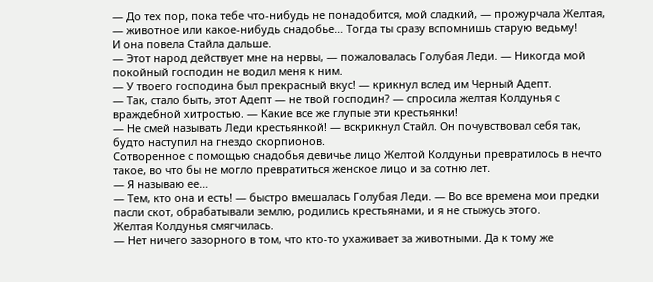— До тех пор, пока тебе что-нибудь не понадобится, мой сладкий, — прожурчала Желтая, — животное или какое-нибудь снадобье… Тогда ты сразу вспомнишь старую ведьму!
И она повела Стайла дальше.
— Этот народ действует мне на нервы, — пожаловалась Голубая Леди. — Никогда мой покойный господин не водил меня к ним.
— У твоего господина был прекрасный вкус! — крикнул вслед им Черный Адепт.
— Так, стало быть, этот Адепт — не твой господин? — спросила желтая Колдунья с враждебной хитростью. — Какие все же глупые эти крестьянки!
— Не смей называть Леди крестьянкой! — вскрикнул Стайл. Он почувствовал себя так, будто наступил на гнездо скорпионов.
Сотворенное с помощью снадобья девичье лицо Желтой Колдуньи превратилось в нечто такое, во что бы не могло превратиться женское лицо и за сотню лет.
— Я называю ее…
— Тем, кто она и есть! — быстро вмешалась Голубая Леди. — Во все времена мои предки пасли скот, обрабатывали землю, родились крестьянами, и я не стыжусь этого.
Желтая Колдунья смягчилась.
— Нет ничего зазорного в том, что кто-то ухаживает за животными. Да к тому же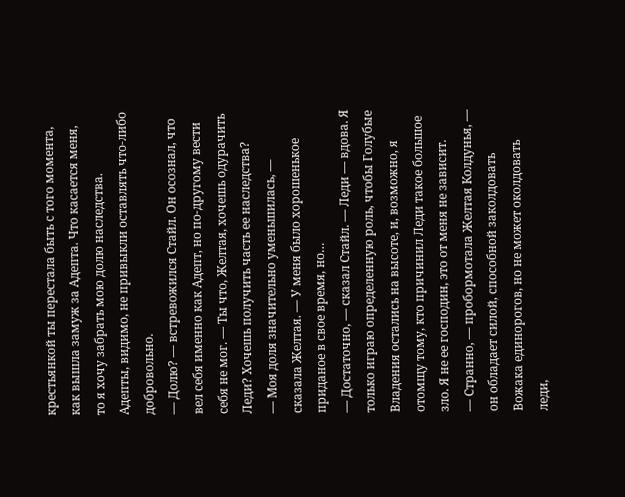крестьянкой ты перестала быть с того момента, как вышла замуж за Адепта. Что касается меня, то я хочу забрать мою долю наследства.
Адепты, видимо, не привыкли оставлять что-либо добровольно.
— Долю? — встревожился Стайл. Он осознал, что вел себя именно как Адепт, но по-другому вести себя не мог. — Ты что, Желтая, хочешь одурачить Леди? Хочешь получить часть ее наследства?
— Моя доля значительно уменьшилась, — сказала Желтая. — У меня было хорошенькое приданое в свое время, но…
— Достаточно, — сказал Стайл. — Леди — вдова. Я только играю определенную роль, чтобы Голубые Владения остались на высоте, и, возможно, я отомщу тому, кто причинил Леди такое большое зло. Я не ее господин, это от меня не зависит.
— Странно, — пробормотала Желтая Колдунья, — он обладает силой, способной заколдовать Вожака единорогов, но не может околдовать леди,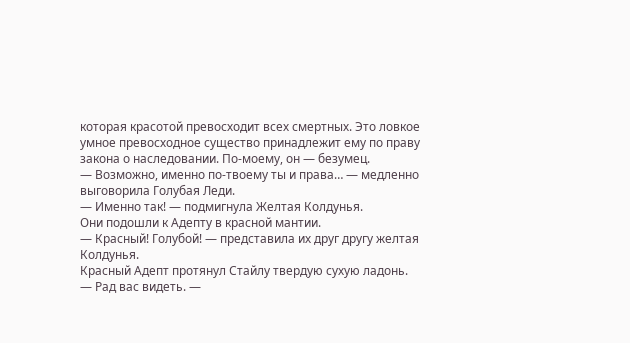которая красотой превосходит всех смертных. Это ловкое умное превосходное существо принадлежит ему по праву закона о наследовании. По-моему, он — безумец.
— Возможно, именно по-твоему ты и права… — медленно выговорила Голубая Леди.
— Именно так! — подмигнула Желтая Колдунья.
Они подошли к Адепту в красной мантии.
— Красный! Голубой! — представила их друг другу желтая Колдунья.
Красный Адепт протянул Стайлу твердую сухую ладонь.
— Рад вас видеть. —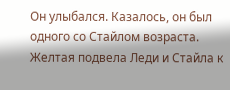Он улыбался. Казалось, он был одного со Стайлом возраста.
Желтая подвела Леди и Стайла к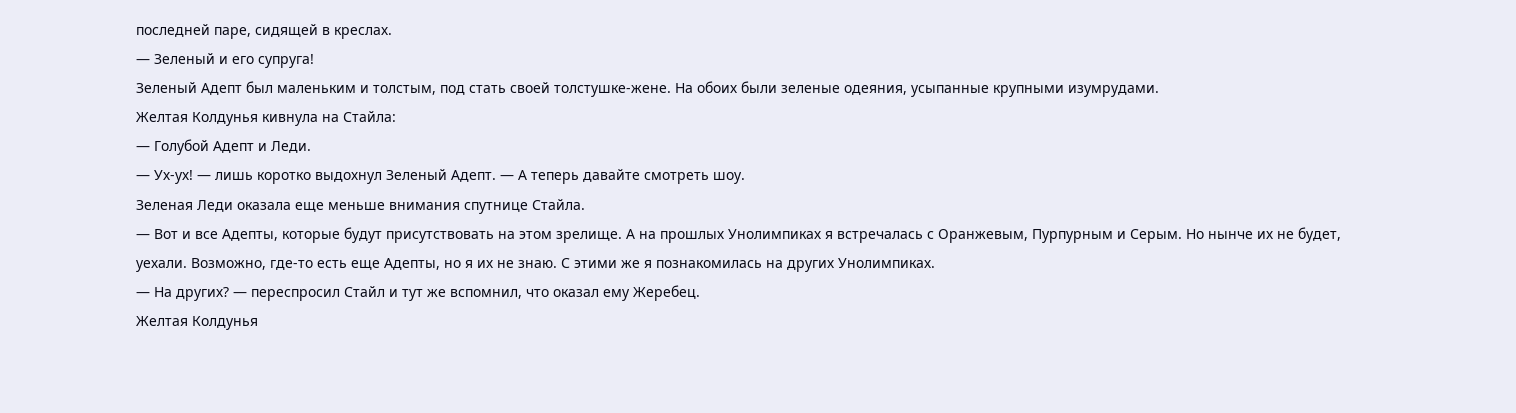последней паре, сидящей в креслах.
— Зеленый и его супруга!
Зеленый Адепт был маленьким и толстым, под стать своей толстушке-жене. На обоих были зеленые одеяния, усыпанные крупными изумрудами.
Желтая Колдунья кивнула на Стайла:
— Голубой Адепт и Леди.
— Ух-ух! — лишь коротко выдохнул Зеленый Адепт. — А теперь давайте смотреть шоу.
Зеленая Леди оказала еще меньше внимания спутнице Стайла.
— Вот и все Адепты, которые будут присутствовать на этом зрелище. А на прошлых Унолимпиках я встречалась с Оранжевым, Пурпурным и Серым. Но нынче их не будет, уехали. Возможно, где-то есть еще Адепты, но я их не знаю. С этими же я познакомилась на других Унолимпиках.
— На других? — переспросил Стайл и тут же вспомнил, что оказал ему Жеребец.
Желтая Колдунья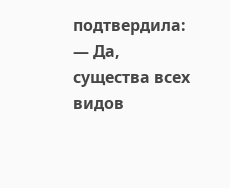подтвердила:
— Да, существа всех видов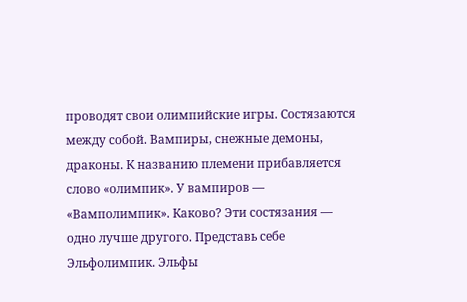проводят свои олимпийские игры. Состязаются между собой. Вампиры, снежные демоны, драконы. К названию племени прибавляется слово «олимпик». У вампиров — «Вамполимпик». Каково? Эти состязания — одно лучше другого. Представь себе Эльфолимпик. Эльфы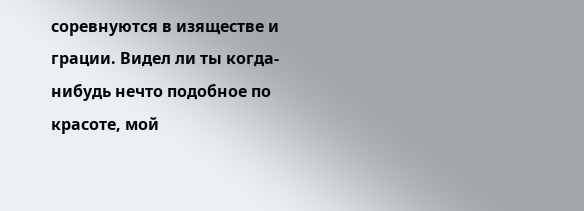соревнуются в изяществе и грации. Видел ли ты когда-нибудь нечто подобное по красоте, мой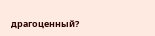драгоценный?